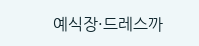예식장·드레스까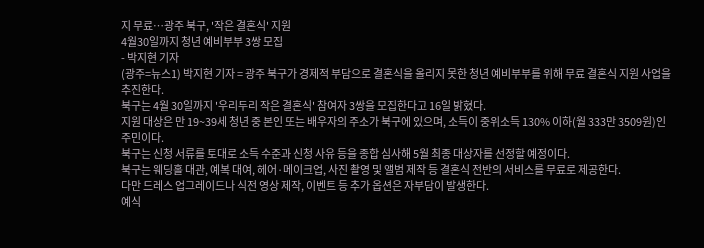지 무료…광주 북구, '작은 결혼식' 지원
4월30일까지 청년 예비부부 3쌍 모집
- 박지현 기자
(광주=뉴스1) 박지현 기자 = 광주 북구가 경제적 부담으로 결혼식을 올리지 못한 청년 예비부부를 위해 무료 결혼식 지원 사업을 추진한다.
북구는 4월 30일까지 '우리두리 작은 결혼식' 참여자 3쌍을 모집한다고 16일 밝혔다.
지원 대상은 만 19~39세 청년 중 본인 또는 배우자의 주소가 북구에 있으며, 소득이 중위소득 130% 이하(월 333만 3509원)인 주민이다.
북구는 신청 서류를 토대로 소득 수준과 신청 사유 등을 종합 심사해 5월 최종 대상자를 선정할 예정이다.
북구는 웨딩홀 대관, 예복 대여, 헤어·메이크업, 사진 촬영 및 앨범 제작 등 결혼식 전반의 서비스를 무료로 제공한다.
다만 드레스 업그레이드나 식전 영상 제작, 이벤트 등 추가 옵션은 자부담이 발생한다.
예식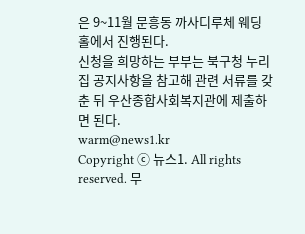은 9~11월 문흥동 까사디루체 웨딩홀에서 진행된다.
신청을 희망하는 부부는 북구청 누리집 공지사항을 참고해 관련 서류를 갖춘 뒤 우산종합사회복지관에 제출하면 된다.
warm@news1.kr
Copyright ⓒ 뉴스1. All rights reserved. 무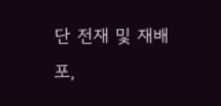단 전재 및 재배포,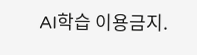AI학습 이용금지.